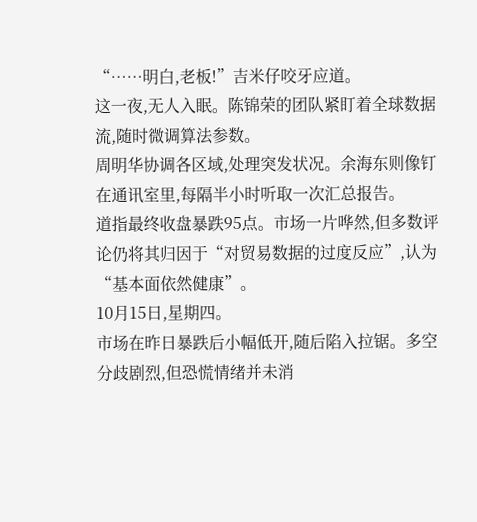“……明白,老板!”吉米仔咬牙应道。
这一夜,无人入眠。陈锦荣的团队紧盯着全球数据流,随时微调算法参数。
周明华协调各区域,处理突发状况。余海东则像钉在通讯室里,每隔半小时听取一次汇总报告。
道指最终收盘暴跌95点。市场一片哗然,但多数评论仍将其归因于“对贸易数据的过度反应”,认为“基本面依然健康”。
10月15日,星期四。
市场在昨日暴跌后小幅低开,随后陷入拉锯。多空分歧剧烈,但恐慌情绪并未消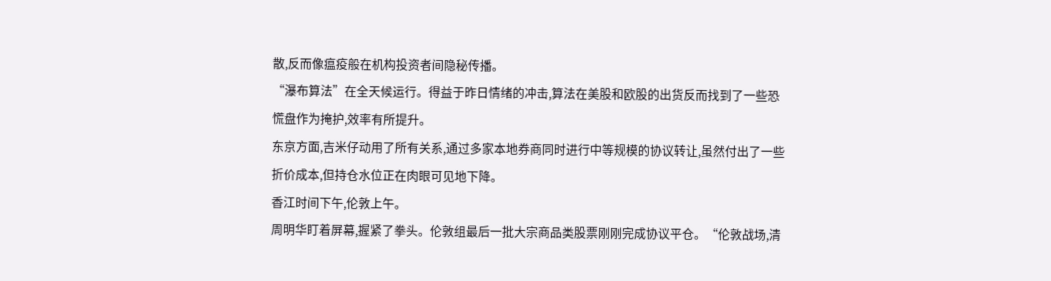散,反而像瘟疫般在机构投资者间隐秘传播。
“瀑布算法”在全天候运行。得益于昨日情绪的冲击,算法在美股和欧股的出货反而找到了一些恐慌盘作为掩护,效率有所提升。
东京方面,吉米仔动用了所有关系,通过多家本地券商同时进行中等规模的协议转让,虽然付出了一些折价成本,但持仓水位正在肉眼可见地下降。
香江时间下午,伦敦上午。
周明华盯着屏幕,握紧了拳头。伦敦组最后一批大宗商品类股票刚刚完成协议平仓。“伦敦战场,清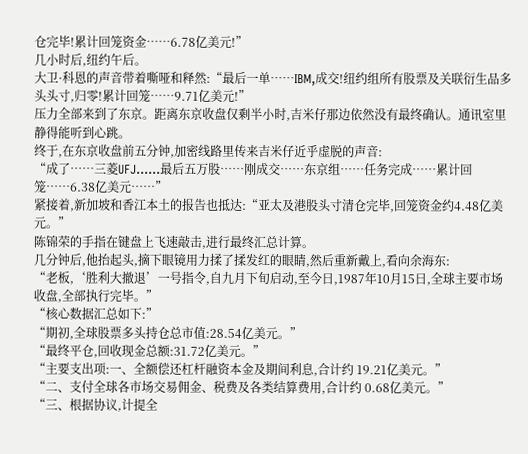仓完毕!累计回笼资金……6.78亿美元!”
几小时后,纽约午后。
大卫·科恩的声音带着嘶哑和释然:“最后一单……IBM,成交!纽约组所有股票及关联衍生品多头头寸,归零!累计回笼……9.71亿美元!”
压力全部来到了东京。距离东京收盘仅剩半小时,吉米仔那边依然没有最终确认。通讯室里静得能听到心跳。
终于,在东京收盘前五分钟,加密线路里传来吉米仔近乎虚脱的声音:
“成了……三菱UFJ……最后五万股……刚成交……东京组……任务完成……累计回笼……6.38亿美元……”
紧接着,新加坡和香江本土的报告也抵达:“亚太及港股头寸清仓完毕,回笼资金约4.48亿美元。”
陈锦荣的手指在键盘上飞速敲击,进行最终汇总计算。
几分钟后,他抬起头,摘下眼镜用力揉了揉发红的眼睛,然后重新戴上,看向余海东:
“老板,‘胜利大撤退’一号指令,自九月下旬启动,至今日,1987年10月15日,全球主要市场收盘,全部执行完毕。”
“核心数据汇总如下:”
“期初,全球股票多头持仓总市值:28.54亿美元。”
“最终平仓,回收现金总额:31.72亿美元。”
“主要支出项:一、全额偿还杠杆融资本金及期间利息,合计约 19.21亿美元。”
“二、支付全球各市场交易佣金、税费及各类结算费用,合计约 0.68亿美元。”
“三、根据协议,计提全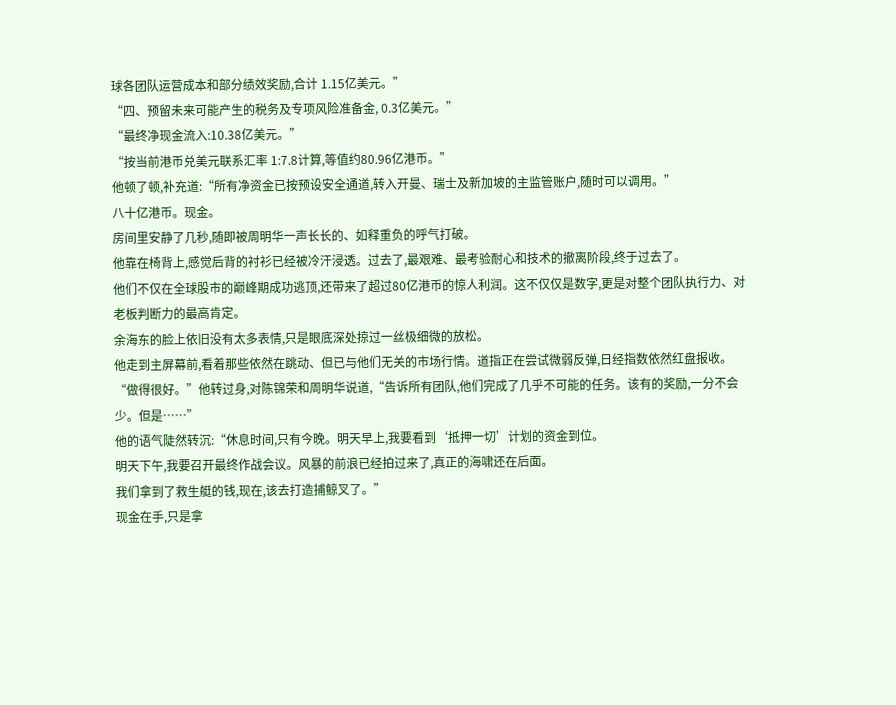球各团队运营成本和部分绩效奖励,合计 1.15亿美元。”
“四、预留未来可能产生的税务及专项风险准备金, 0.3亿美元。”
“最终净现金流入:10.38亿美元。”
“按当前港币兑美元联系汇率 1:7.8计算,等值约80.96亿港币。”
他顿了顿,补充道:“所有净资金已按预设安全通道,转入开曼、瑞士及新加坡的主监管账户,随时可以调用。”
八十亿港币。现金。
房间里安静了几秒,随即被周明华一声长长的、如释重负的呼气打破。
他靠在椅背上,感觉后背的衬衫已经被冷汗浸透。过去了,最艰难、最考验耐心和技术的撤离阶段,终于过去了。
他们不仅在全球股市的巅峰期成功逃顶,还带来了超过80亿港币的惊人利润。这不仅仅是数字,更是对整个团队执行力、对老板判断力的最高肯定。
余海东的脸上依旧没有太多表情,只是眼底深处掠过一丝极细微的放松。
他走到主屏幕前,看着那些依然在跳动、但已与他们无关的市场行情。道指正在尝试微弱反弹,日经指数依然红盘报收。
“做得很好。”他转过身,对陈锦荣和周明华说道,“告诉所有团队,他们完成了几乎不可能的任务。该有的奖励,一分不会少。但是……”
他的语气陡然转沉:“休息时间,只有今晚。明天早上,我要看到‘抵押一切’计划的资金到位。
明天下午,我要召开最终作战会议。风暴的前浪已经拍过来了,真正的海啸还在后面。
我们拿到了救生艇的钱,现在,该去打造捕鲸叉了。”
现金在手,只是拿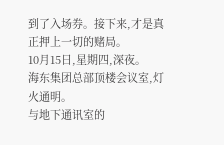到了入场券。接下来,才是真正押上一切的赌局。
10月15日,星期四,深夜。
海东集团总部顶楼会议室,灯火通明。
与地下通讯室的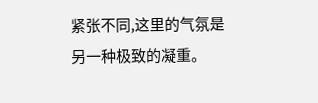紧张不同,这里的气氛是另一种极致的凝重。